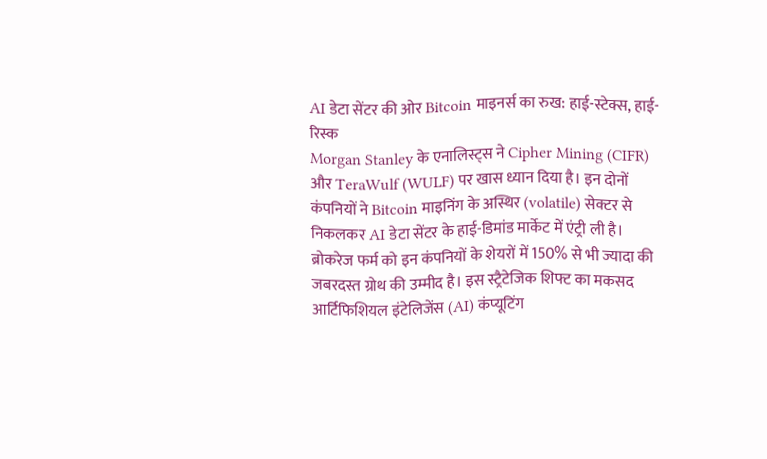AI डेटा सेंटर की ओर Bitcoin माइनर्स का रुख: हाई-स्टेक्स, हाई-रिस्क
Morgan Stanley के एनालिस्ट्स ने Cipher Mining (CIFR) और TeraWulf (WULF) पर खास ध्यान दिया है। इन दोनों कंपनियों ने Bitcoin माइनिंग के अस्थिर (volatile) सेक्टर से निकलकर AI डेटा सेंटर के हाई-डिमांड मार्केट में एंट्री ली है। ब्रोकरेज फर्म को इन कंपनियों के शेयरों में 150% से भी ज्यादा की जबरदस्त ग्रोथ की उम्मीद है। इस स्ट्रैटेजिक शिफ्ट का मकसद आर्टिफिशियल इंटेलिजेंस (AI) कंप्यूटिंग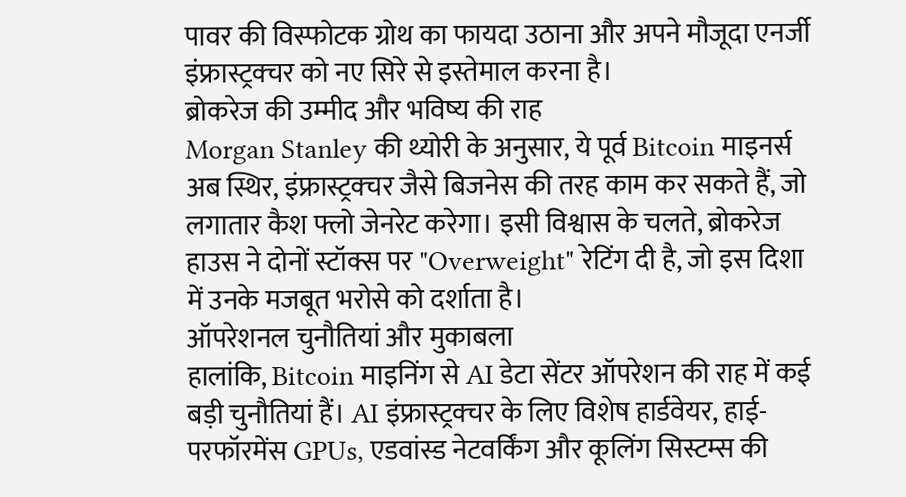पावर की विस्फोटक ग्रोथ का फायदा उठाना और अपने मौजूदा एनर्जी इंफ्रास्ट्रक्चर को नए सिरे से इस्तेमाल करना है।
ब्रोकरेज की उम्मीद और भविष्य की राह
Morgan Stanley की थ्योरी के अनुसार, ये पूर्व Bitcoin माइनर्स अब स्थिर, इंफ्रास्ट्रक्चर जैसे बिजनेस की तरह काम कर सकते हैं, जो लगातार कैश फ्लो जेनरेट करेगा। इसी विश्वास के चलते, ब्रोकरेज हाउस ने दोनों स्टॉक्स पर "Overweight" रेटिंग दी है, जो इस दिशा में उनके मजबूत भरोसे को दर्शाता है।
ऑपरेशनल चुनौतियां और मुकाबला
हालांकि, Bitcoin माइनिंग से AI डेटा सेंटर ऑपरेशन की राह में कई बड़ी चुनौतियां हैं। AI इंफ्रास्ट्रक्चर के लिए विशेष हार्डवेयर, हाई-परफॉरमेंस GPUs, एडवांस्ड नेटवर्किंग और कूलिंग सिस्टम्स की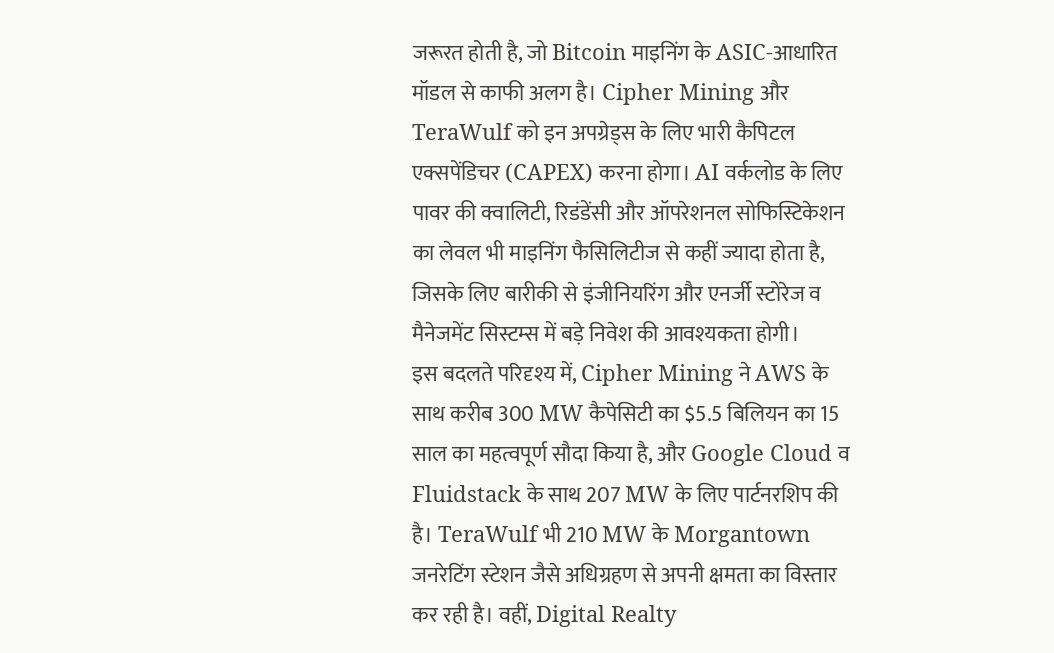जरूरत होती है, जो Bitcoin माइनिंग के ASIC-आधारित मॉडल से काफी अलग है। Cipher Mining और TeraWulf को इन अपग्रेड्स के लिए भारी कैपिटल एक्सपेंडिचर (CAPEX) करना होगा। AI वर्कलोड के लिए पावर की क्वालिटी, रिडंडेंसी और ऑपरेशनल सोफिस्टिकेशन का लेवल भी माइनिंग फैसिलिटीज से कहीं ज्यादा होता है, जिसके लिए बारीकी से इंजीनियरिंग और एनर्जी स्टोरेज व मैनेजमेंट सिस्टम्स में बड़े निवेश की आवश्यकता होगी।
इस बदलते परिदृश्य में, Cipher Mining ने AWS के साथ करीब 300 MW कैपेसिटी का $5.5 बिलियन का 15 साल का महत्वपूर्ण सौदा किया है, और Google Cloud व Fluidstack के साथ 207 MW के लिए पार्टनरशिप की है। TeraWulf भी 210 MW के Morgantown जनरेटिंग स्टेशन जैसे अधिग्रहण से अपनी क्षमता का विस्तार कर रही है। वहीं, Digital Realty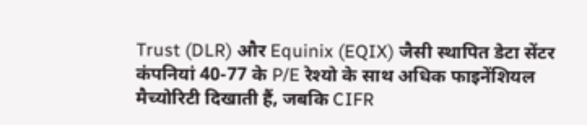Trust (DLR) और Equinix (EQIX) जैसी स्थापित डेटा सेंटर कंपनियां 40-77 के P/E रेश्यो के साथ अधिक फाइनेंशियल मैच्योरिटी दिखाती हैं, जबकि CIFR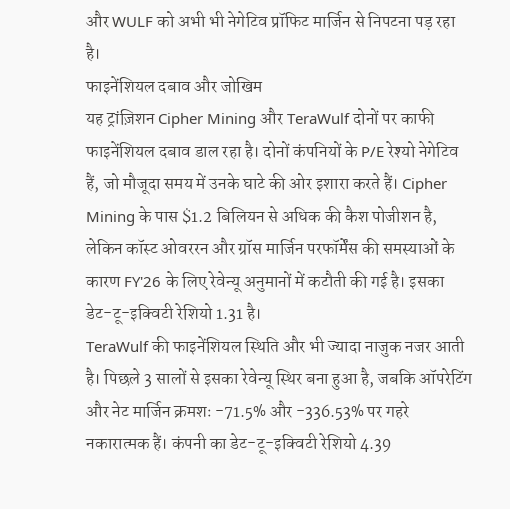और WULF को अभी भी नेगेटिव प्रॉफिट मार्जिन से निपटना पड़ रहा है।
फाइनेंशियल दबाव और जोखिम
यह ट्रांज़िशन Cipher Mining और TeraWulf दोनों पर काफी फाइनेंशियल दबाव डाल रहा है। दोनों कंपनियों के P/E रेश्यो नेगेटिव हैं, जो मौजूदा समय में उनके घाटे की ओर इशारा करते हैं। Cipher Mining के पास $1.2 बिलियन से अधिक की कैश पोजीशन है, लेकिन कॉस्ट ओवररन और ग्रॉस मार्जिन परफॉर्मेंस की समस्याओं के कारण FY'26 के लिए रेवेन्यू अनुमानों में कटौती की गई है। इसका डेट-टू-इक्विटी रेशियो 1.31 है।
TeraWulf की फाइनेंशियल स्थिति और भी ज्यादा नाजुक नजर आती है। पिछले 3 सालों से इसका रेवेन्यू स्थिर बना हुआ है, जबकि ऑपरेटिंग और नेट मार्जिन क्रमशः -71.5% और -336.53% पर गहरे नकारात्मक हैं। कंपनी का डेट-टू-इक्विटी रेशियो 4.39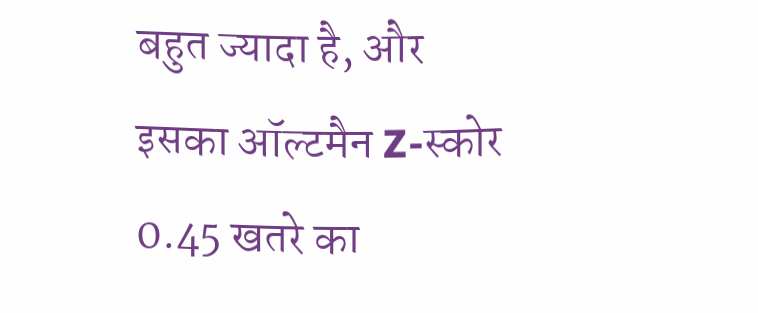बहुत ज्यादा है, और इसका ऑल्टमैन Z-स्कोर 0.45 खतरे का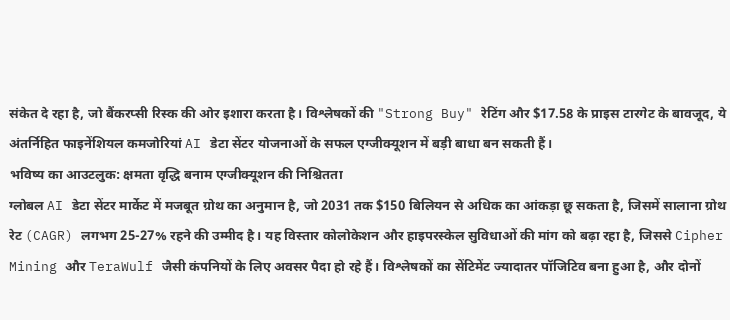संकेत दे रहा है, जो बैंकरप्सी रिस्क की ओर इशारा करता है। विश्लेषकों की "Strong Buy" रेटिंग और $17.58 के प्राइस टारगेट के बावजूद, ये अंतर्निहित फाइनेंशियल कमजोरियां AI डेटा सेंटर योजनाओं के सफल एग्जीक्यूशन में बड़ी बाधा बन सकती हैं।
भविष्य का आउटलुक: क्षमता वृद्धि बनाम एग्जीक्यूशन की निश्चितता
ग्लोबल AI डेटा सेंटर मार्केट में मजबूत ग्रोथ का अनुमान है, जो 2031 तक $150 बिलियन से अधिक का आंकड़ा छू सकता है, जिसमें सालाना ग्रोथ रेट (CAGR) लगभग 25-27% रहने की उम्मीद है। यह विस्तार कोलोकेशन और हाइपरस्केल सुविधाओं की मांग को बढ़ा रहा है, जिससे Cipher Mining और TeraWulf जैसी कंपनियों के लिए अवसर पैदा हो रहे हैं। विश्लेषकों का सेंटिमेंट ज्यादातर पॉजिटिव बना हुआ है, और दोनों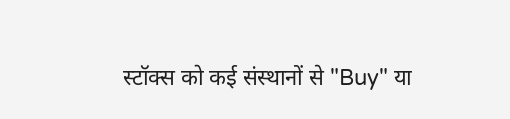स्टॉक्स को कई संस्थानों से "Buy" या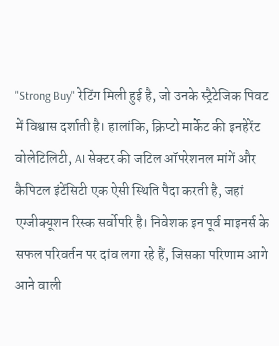"Strong Buy" रेटिंग मिली हुई है, जो उनके स्ट्रैटेजिक पिवट में विश्वास दर्शाती है। हालांकि, क्रिप्टो मार्केट की इनहेरेंट वोलेटिलिटी, AI सेक्टर की जटिल ऑपरेशनल मांगें और कैपिटल इंटेंसिटी एक ऐसी स्थिति पैदा करती है, जहां एग्जीक्यूशन रिस्क सर्वोपरि है। निवेशक इन पूर्व माइनर्स के सफल परिवर्तन पर दांव लगा रहे हैं, जिसका परिणाम आगे आने वाली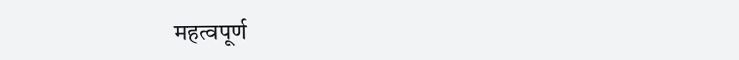महत्वपूर्ण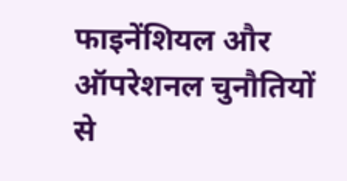फाइनेंशियल और ऑपरेशनल चुनौतियों से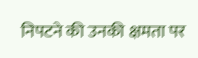निपटने की उनकी क्षमता पर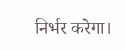निर्भर करेगा।